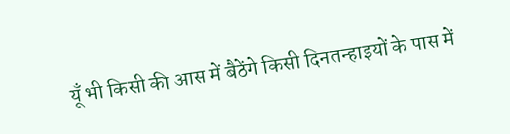यूँ भी किसी की आस में बैठेंगे किसी दिनतन्हाइयों के पास में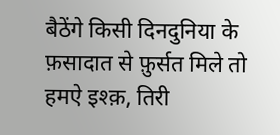बैठेंगे किसी दिनदुनिया के फ़सादात से फ़ुर्सत मिले तो हमऐ इश्क़, तिरी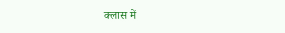क्लास में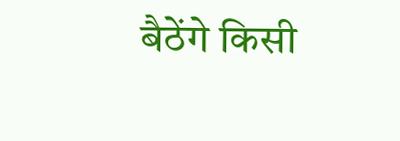बैठेंगे किसी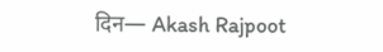दिन— Akash Rajpoot